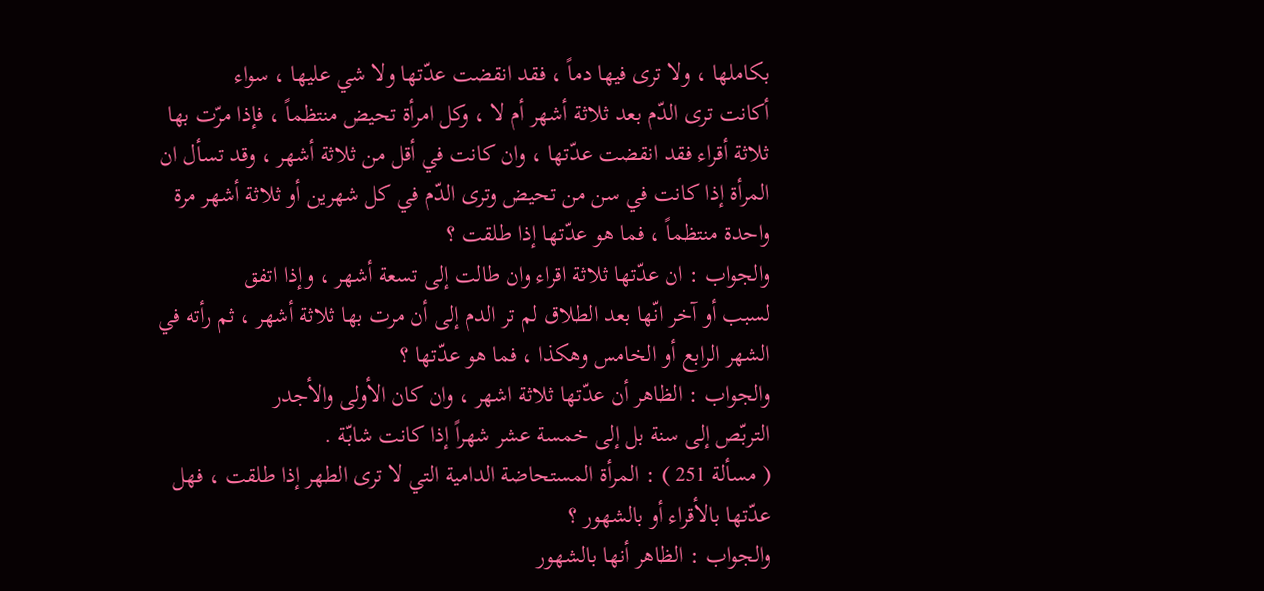بكاملها ، ولا ترى فيها دماً ، فقد انقضت عدّتها ولا شي عليها ، سواء
أكانت ترى الدّم بعد ثلاثة أشهر أم لا ، وكل امرأة تحيض منتظماً ، فإذا مرّت بها
ثلاثة أقراء فقد انقضت عدّتها ، وان كانت في أقل من ثلاثة أشهر ، وقد تسأل ان
المرأة إذا كانت في سن من تحيض وترى الدّم في كل شهرين أو ثلاثة أشهر مرة
واحدة منتظماً ، فما هو عدّتها إذا طلقت ؟
والجواب : ان عدّتها ثلاثة اقراء وان طالت إلى تسعة أشهر ، وإذا اتفق
لسبب أو آخر انّها بعد الطلاق لم تر الدم إلى أن مرت بها ثلاثة أشهر ، ثم رأته في
الشهر الرابع أو الخامس وهكذا ، فما هو عدّتها ؟
والجواب : الظاهر أن عدّتها ثلاثة اشهر ، وان كان الأولى والأجدر
التربّص إلى سنة بل إلى خمسة عشر شهراً إذا كانت شابّة .
( مسألة 251 ) : المرأة المستحاضة الدامية التي لا ترى الطهر إذا طلقت ، فهل
عدّتها بالأقراء أو بالشهور ؟
والجواب : الظاهر أنها بالشهور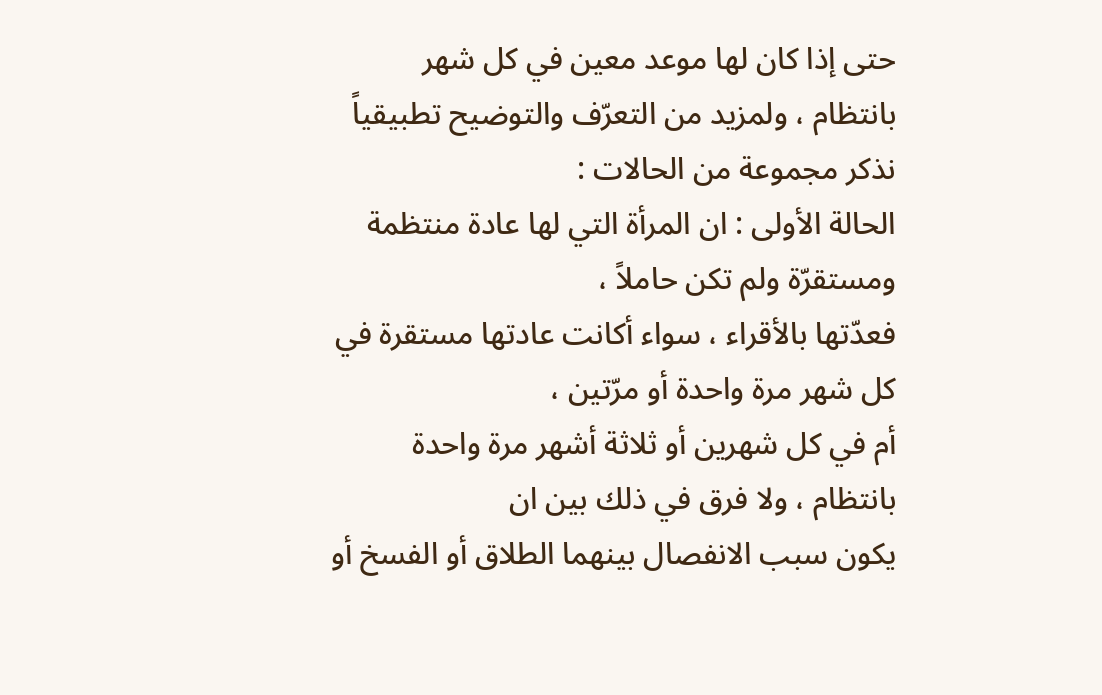حتى إذا كان لها موعد معين في كل شهر
بانتظام ، ولمزيد من التعرّف والتوضيح تطبيقياً نذكر مجموعة من الحالات :
الحالة الأولى : ان المرأة التي لها عادة منتظمة ومستقرّة ولم تكن حاملاً ،
فعدّتها بالأقراء ، سواء أكانت عادتها مستقرة في كل شهر مرة واحدة أو مرّتين ،
أم في كل شهرين أو ثلاثة أشهر مرة واحدة بانتظام ، ولا فرق في ذلك بين ان
يكون سبب الانفصال بينهما الطلاق أو الفسخ أو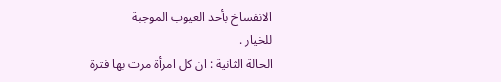الانفساخ بأحد العيوب الموجبة
للخيار .
الحالة الثانية : ان كل امرأة مرت بها فترة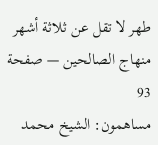طهر لا تقل عن ثلاثة أشهر
منهاج الصالحين — صفحة 93
مساهمون: الشيخ محمد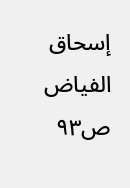إسحاق الفياض
ص٩٣